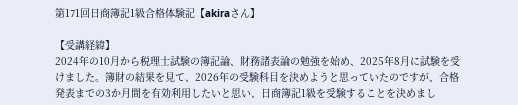第171回日商簿記1級合格体験記【akiraさん】

【受講経緯】
2024年の10月から税理士試験の簿記論、財務諸表論の勉強を始め、2025年8月に試験を受けました。簿財の結果を見て、2026年の受験科目を決めようと思っていたのですが、合格発表までの3か月間を有効利用したいと思い、日商簿記1級を受験することを決めまし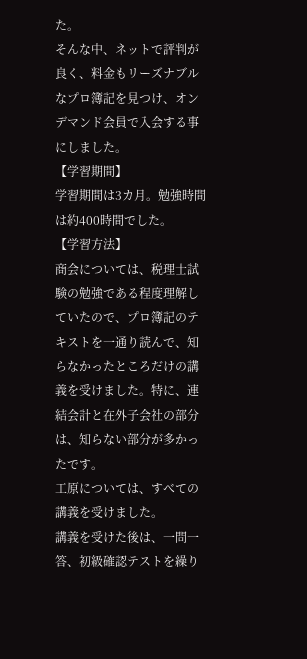た。
そんな中、ネットで評判が良く、料金もリーズナブルなプロ簿記を見つけ、オンデマンド会員で入会する事にしました。
【学習期間】
学習期間は3カ月。勉強時間は約400時間でした。
【学習方法】
商会については、税理士試験の勉強である程度理解していたので、プロ簿記のテキストを一通り読んで、知らなかったところだけの講義を受けました。特に、連結会計と在外子会社の部分は、知らない部分が多かったです。
工原については、すべての講義を受けました。
講義を受けた後は、一問一答、初級確認テストを繰り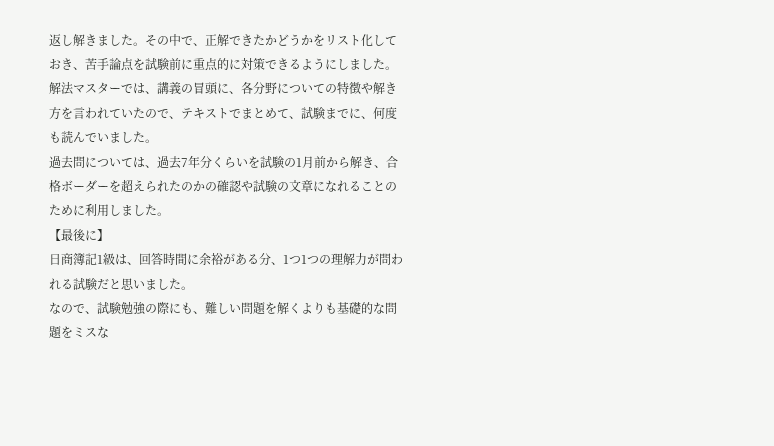返し解きました。その中で、正解できたかどうかをリスト化しておき、苦手論点を試験前に重点的に対策できるようにしました。
解法マスターでは、講義の冒頭に、各分野についての特徴や解き方を言われていたので、テキストでまとめて、試験までに、何度も読んでいました。
過去問については、過去7年分くらいを試験の1月前から解き、合格ボーダーを超えられたのかの確認や試験の文章になれることのために利用しました。
【最後に】
日商簿記1級は、回答時間に余裕がある分、1つ1つの理解力が問われる試験だと思いました。
なので、試験勉強の際にも、難しい問題を解くよりも基礎的な問題をミスな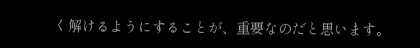く解けるようにすることが、重要なのだと思います。